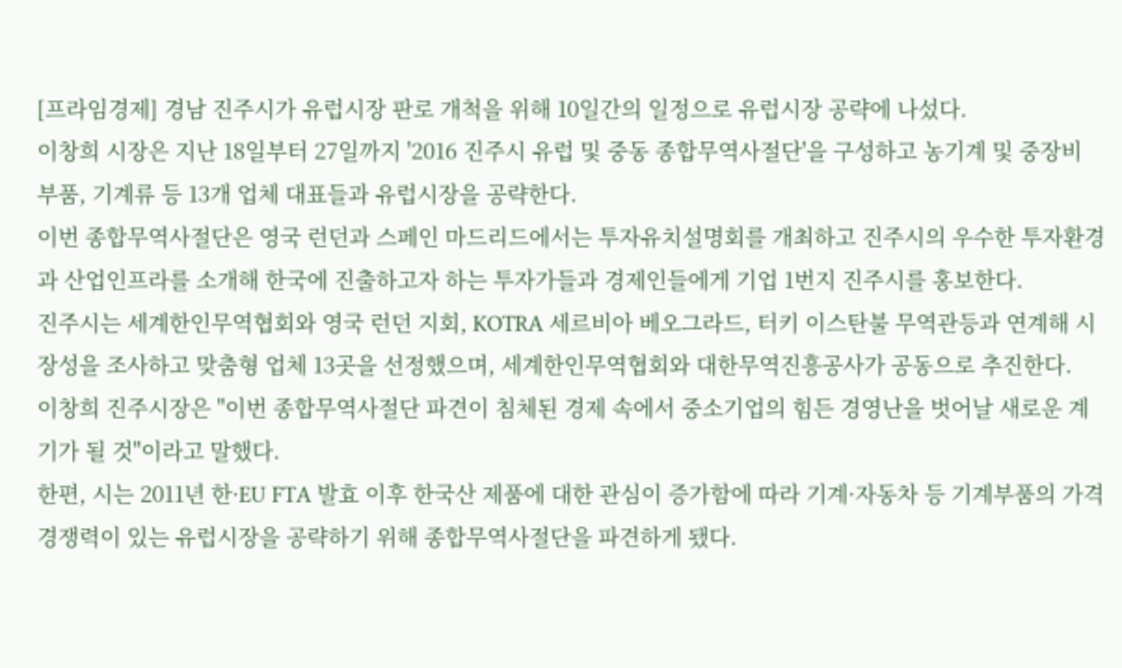[프라임경제] 경남 진주시가 유럽시장 판로 개척을 위해 10일간의 일정으로 유럽시장 공략에 나섰다.
이창희 시장은 지난 18일부터 27일까지 '2016 진주시 유럽 및 중동 종합무역사절단'을 구성하고 농기계 및 중장비 부품, 기계류 등 13개 업체 대표들과 유럽시장을 공략한다.
이번 종합무역사절단은 영국 런던과 스페인 마드리드에서는 투자유치설명회를 개최하고 진주시의 우수한 투자환경과 산업인프라를 소개해 한국에 진출하고자 하는 투자가들과 경제인들에게 기업 1번지 진주시를 홍보한다.
진주시는 세계한인무역협회와 영국 런던 지회, KOTRA 세르비아 베오그라드, 터키 이스탄불 무역관등과 연계해 시장성을 조사하고 맞춤형 업체 13곳을 선정했으며, 세계한인무역협회와 대한무역진흥공사가 공동으로 추진한다.
이창희 진주시장은 "이번 종합무역사절단 파견이 침체된 경제 속에서 중소기업의 힘든 경영난을 벗어날 새로운 계기가 될 것"이라고 말했다.
한편, 시는 2011년 한·EU FTA 발효 이후 한국산 제품에 대한 관심이 증가함에 따라 기계·자동차 등 기계부품의 가격 경쟁력이 있는 유럽시장을 공략하기 위해 종합무역사절단을 파견하게 됐다.